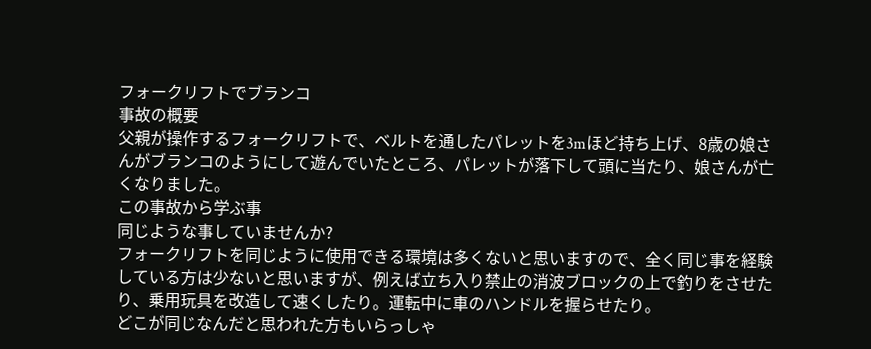フォークリフトでブランコ
事故の概要
父親が操作するフォークリフトで、ベルトを通したパレットを3mほど持ち上げ、8歳の娘さんがブランコのようにして遊んでいたところ、パレットが落下して頭に当たり、娘さんが亡くなりました。
この事故から学ぶ事
同じような事していませんか?
フォークリフトを同じように使用できる環境は多くないと思いますので、全く同じ事を経験している方は少ないと思いますが、例えば立ち入り禁止の消波ブロックの上で釣りをさせたり、乗用玩具を改造して速くしたり。運転中に車のハンドルを握らせたり。
どこが同じなんだと思われた方もいらっしゃ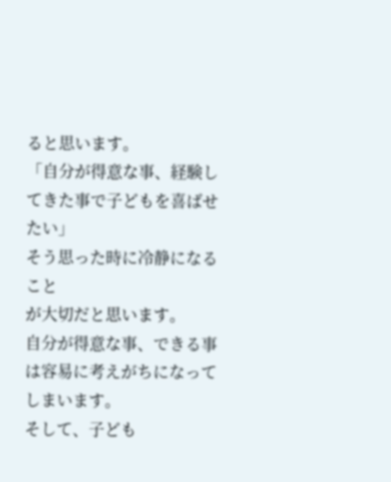ると思います。
「自分が得意な事、経験してきた事で子どもを喜ばせたい」
そう思った時に冷静になること
が大切だと思います。
自分が得意な事、できる事は容易に考えがちになってしまいます。
そして、子ども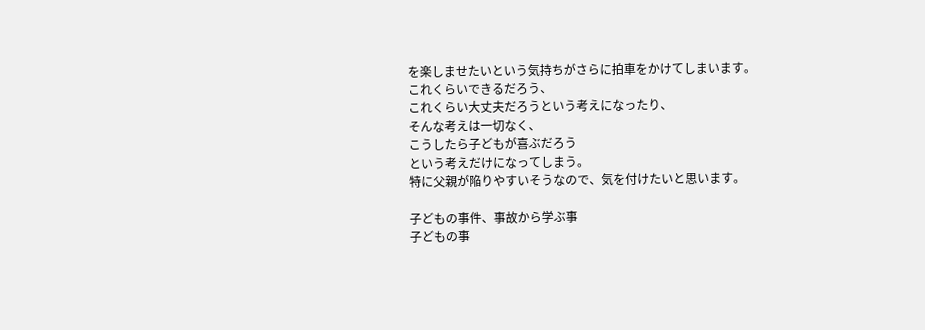を楽しませたいという気持ちがさらに拍車をかけてしまいます。
これくらいできるだろう、
これくらい大丈夫だろうという考えになったり、
そんな考えは一切なく、
こうしたら子どもが喜ぶだろう
という考えだけになってしまう。
特に父親が陥りやすいそうなので、気を付けたいと思います。

子どもの事件、事故から学ぶ事
子どもの事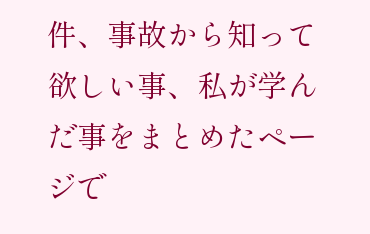件、事故から知って欲しい事、私が学んだ事をまとめたページで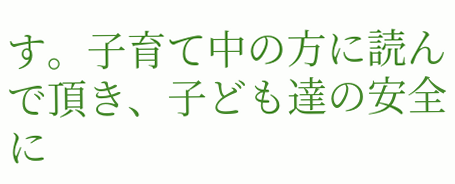す。子育て中の方に読んで頂き、子ども達の安全に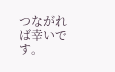つながれば幸いです。